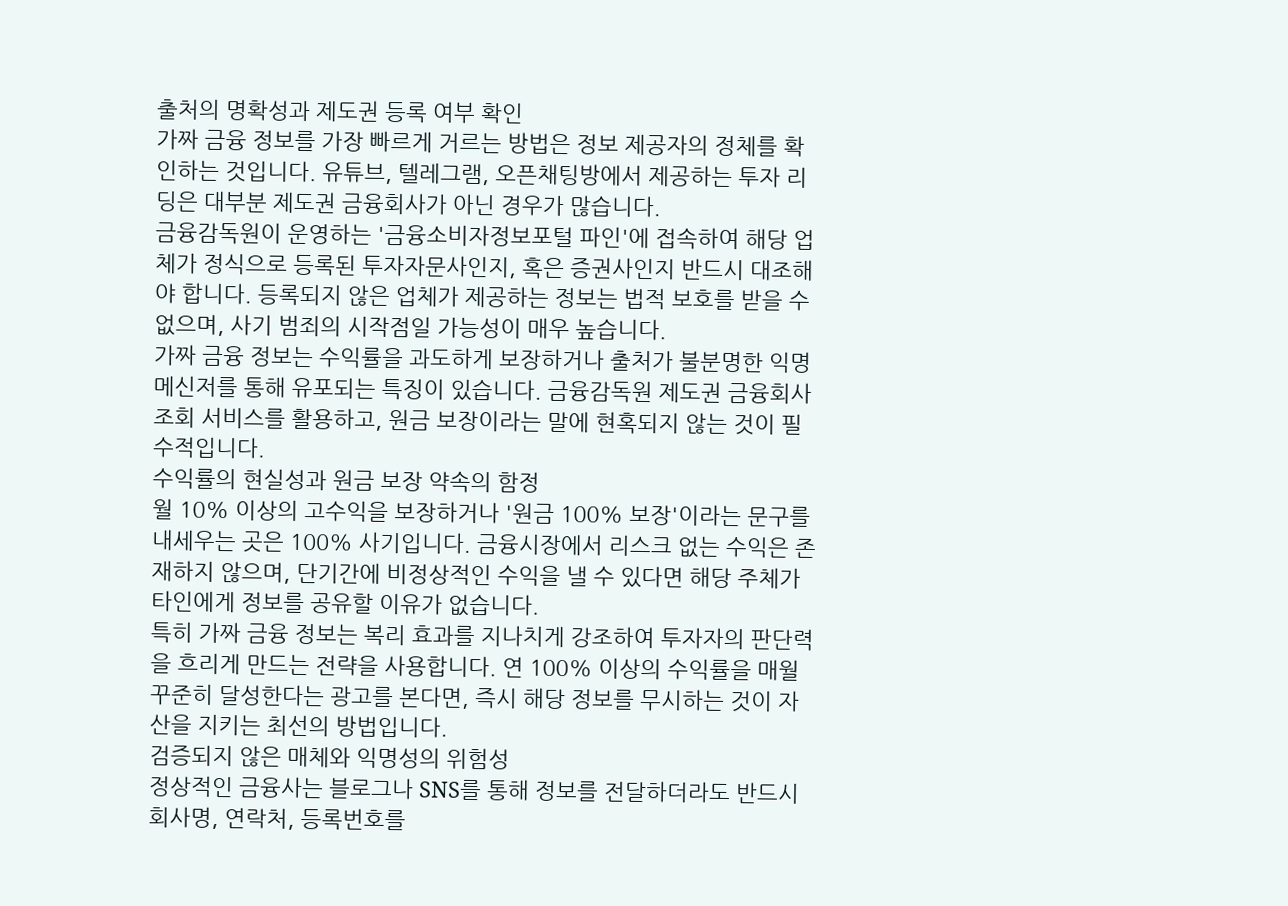출처의 명확성과 제도권 등록 여부 확인
가짜 금융 정보를 가장 빠르게 거르는 방법은 정보 제공자의 정체를 확인하는 것입니다. 유튜브, 텔레그램, 오픈채팅방에서 제공하는 투자 리딩은 대부분 제도권 금융회사가 아닌 경우가 많습니다.
금융감독원이 운영하는 '금융소비자정보포털 파인'에 접속하여 해당 업체가 정식으로 등록된 투자자문사인지, 혹은 증권사인지 반드시 대조해야 합니다. 등록되지 않은 업체가 제공하는 정보는 법적 보호를 받을 수 없으며, 사기 범죄의 시작점일 가능성이 매우 높습니다.
가짜 금융 정보는 수익률을 과도하게 보장하거나 출처가 불분명한 익명 메신저를 통해 유포되는 특징이 있습니다. 금융감독원 제도권 금융회사 조회 서비스를 활용하고, 원금 보장이라는 말에 현혹되지 않는 것이 필수적입니다.
수익률의 현실성과 원금 보장 약속의 함정
월 10% 이상의 고수익을 보장하거나 '원금 100% 보장'이라는 문구를 내세우는 곳은 100% 사기입니다. 금융시장에서 리스크 없는 수익은 존재하지 않으며, 단기간에 비정상적인 수익을 낼 수 있다면 해당 주체가 타인에게 정보를 공유할 이유가 없습니다.
특히 가짜 금융 정보는 복리 효과를 지나치게 강조하여 투자자의 판단력을 흐리게 만드는 전략을 사용합니다. 연 100% 이상의 수익률을 매월 꾸준히 달성한다는 광고를 본다면, 즉시 해당 정보를 무시하는 것이 자산을 지키는 최선의 방법입니다.
검증되지 않은 매체와 익명성의 위험성
정상적인 금융사는 블로그나 SNS를 통해 정보를 전달하더라도 반드시 회사명, 연락처, 등록번호를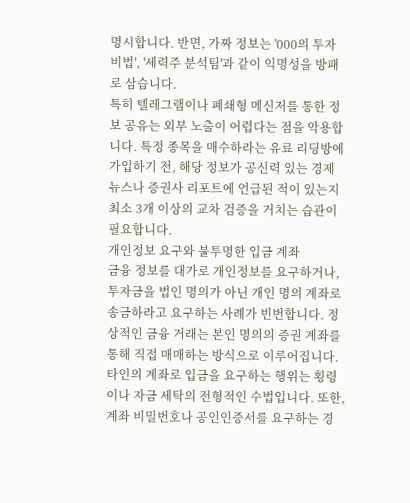명시합니다. 반면, 가짜 정보는 '000의 투자 비법', '세력주 분석팀'과 같이 익명성을 방패로 삼습니다.
특히 텔레그램이나 폐쇄형 메신저를 통한 정보 공유는 외부 노출이 어렵다는 점을 악용합니다. 특정 종목을 매수하라는 유료 리딩방에 가입하기 전, 해당 정보가 공신력 있는 경제 뉴스나 증권사 리포트에 언급된 적이 있는지 최소 3개 이상의 교차 검증을 거치는 습관이 필요합니다.
개인정보 요구와 불투명한 입금 계좌
금융 정보를 대가로 개인정보를 요구하거나, 투자금을 법인 명의가 아닌 개인 명의 계좌로 송금하라고 요구하는 사례가 빈번합니다. 정상적인 금융 거래는 본인 명의의 증권 계좌를 통해 직접 매매하는 방식으로 이루어집니다.
타인의 계좌로 입금을 요구하는 행위는 횡령이나 자금 세탁의 전형적인 수법입니다. 또한, 계좌 비밀번호나 공인인증서를 요구하는 경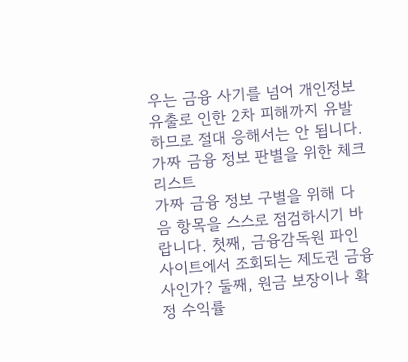우는 금융 사기를 넘어 개인정보 유출로 인한 2차 피해까지 유발하므로 절대 응해서는 안 됩니다.
가짜 금융 정보 판별을 위한 체크리스트
가짜 금융 정보 구별을 위해 다음 항목을 스스로 점검하시기 바랍니다. 첫째, 금융감독원 파인 사이트에서 조회되는 제도권 금융사인가? 둘째, 원금 보장이나 확정 수익률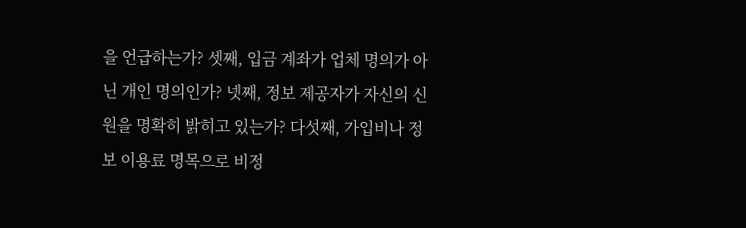을 언급하는가? 셋째, 입금 계좌가 업체 명의가 아닌 개인 명의인가? 넷째, 정보 제공자가 자신의 신원을 명확히 밝히고 있는가? 다섯째, 가입비나 정보 이용료 명목으로 비정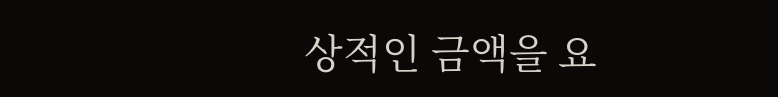상적인 금액을 요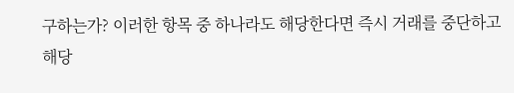구하는가? 이러한 항목 중 하나라도 해당한다면 즉시 거래를 중단하고 해당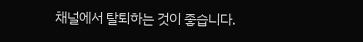채널에서 탈퇴하는 것이 좋습니다.